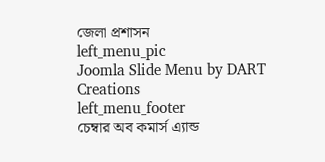জেলা প্রশাসন
left_menu_pic
Joomla Slide Menu by DART Creations
left_menu_footer
চেম্বার অব কমার্স এ্যান্ড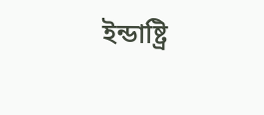ইন্ডাষ্ট্রি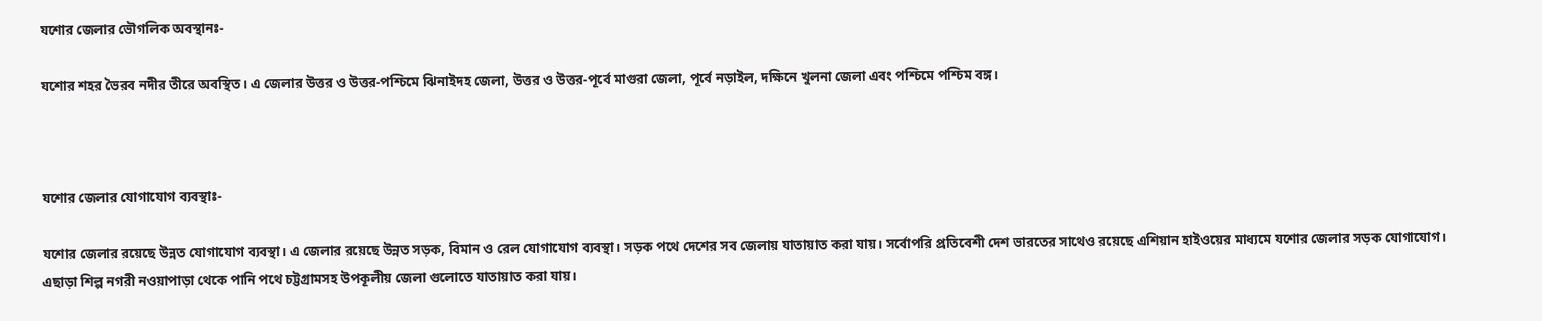যশোর জেলার ভৌগলিক অবস্থানঃ-

যশোর শহর ভৈরব নদীর তীরে অবস্থিত। এ জেলার উত্তর ও উত্তর-পশ্চিমে ঝিনাইদহ জেলা, উত্তর ও উত্তর-পূর্বে মাগুরা জেলা, পূর্বে নড়াইল, দক্ষিনে খুলনা জেলা এবং পশ্চিমে পশ্চিম বঙ্গ।



যশোর জেলার যোগাযোগ ব্যবস্থাঃ-

যশোর জেলার রয়েছে উন্নত যোগাযোগ ব্যবস্থা। এ জেলার রয়েছে উন্নত সড়ক, বিমান ও রেল যোগাযোগ ব্যবস্থা। সড়ক পথে দেশের সব জেলায় যাতায়াত করা যায়। সর্বোপরি প্রতিবেশী দেশ ভারতের সাথেও রয়েছে এশিয়ান হাইওয়ের মাধ্যমে যশোর জেলার সড়ক যোগাযোগ। এছাড়া শিল্প নগরী নওয়াপাড়া থেকে পানি পথে চট্টগ্রামসহ উপকূলীয় জেলা গুলোতে যাতায়াত করা যায়।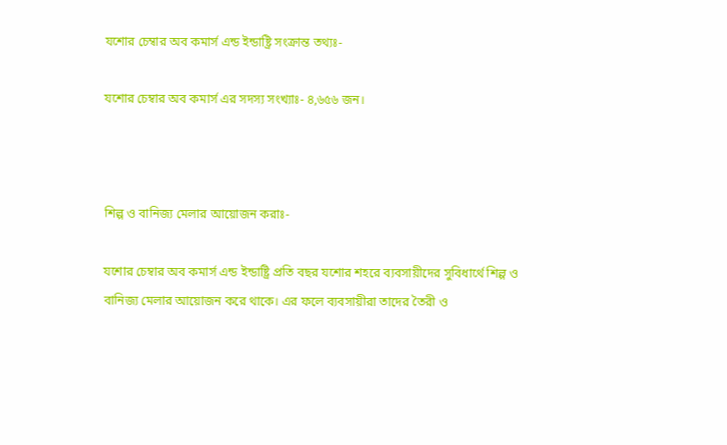যশোর চেম্বার অব কমার্স এন্ড ইন্ডাষ্ট্রি সংক্রান্ত তথ্যঃ-

যশোর চেম্বার অব কমার্স এর সদস্য সংখ্যাঃ- ৪,৬৫৬ জন।



শিল্প ও বানিজ্য মেলার আয়োজন করাঃ-

যশোর চেম্বার অব কমার্স এন্ড ইন্ডাষ্ট্রি প্রতি বছর যশোর শহরে ব্যবসায়ীদের সুবিধার্থে শিল্প ও বানিজ্য মেলার আয়োজন করে থাকে। এর ফলে ব্যবসায়ীরা তাদের তৈরী ও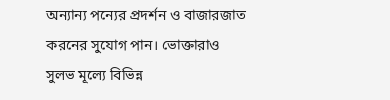অন্যান্য পন্যের প্রদর্শন ও বাজারজাত করনের সুযোগ পান। ভোক্তারাও সুলভ মূল্যে বিভিন্ন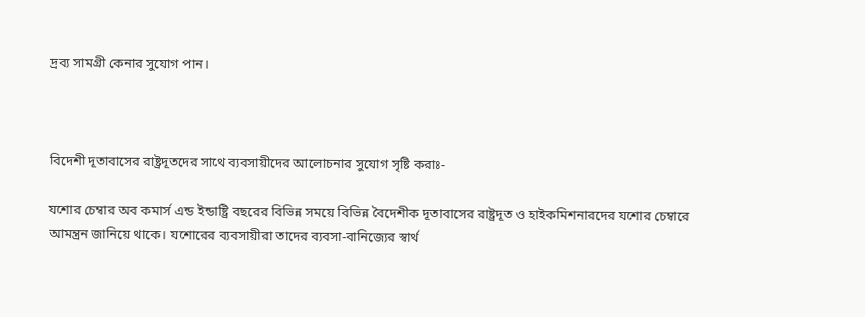দ্রব্য সামগ্রী কেনার সুযোগ পান।



বিদেশী দূতাবাসের রাষ্ট্রদূতদের সাথে ব্যবসায়ীদের আলোচনার সুযোগ সৃষ্টি করাঃ-

যশোর চেম্বার অব কমার্স এন্ড ইন্ডাষ্ট্রি বছরের বিভিন্ন সময়ে বিভিন্ন বৈদেশীক দূতাবাসের রাষ্ট্রদূত ও হাইকমিশনারদের যশোর চেম্বারে আমন্ত্রন জানিয়ে থাকে। যশোরের ব্যবসায়ীরা তাদের ব্যবসা-বানিজ্যের স্বার্থ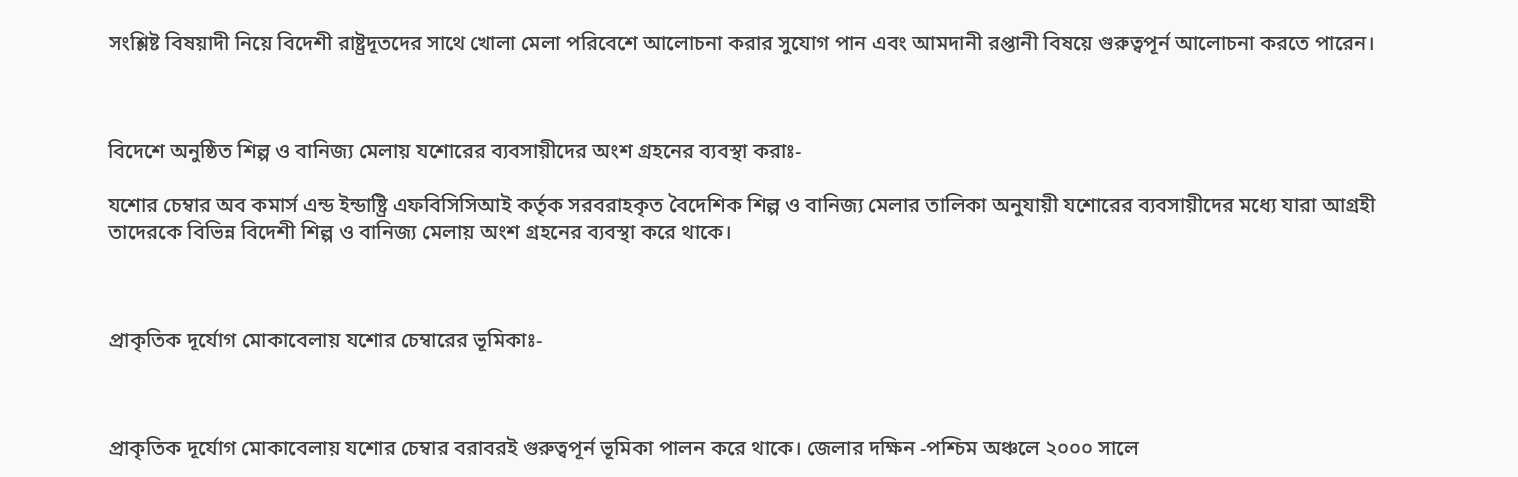সংশ্লিষ্ট বিষয়াদী নিয়ে বিদেশী রাষ্ট্রদূতদের সাথে খোলা মেলা পরিবেশে আলোচনা করার সুযোগ পান এবং আমদানী রপ্তানী বিষয়ে গুরুত্বপূর্ন আলোচনা করতে পারেন।



বিদেশে অনুষ্ঠিত শিল্প ও বানিজ্য মেলায় যশোরের ব্যবসায়ীদের অংশ গ্রহনের ব্যবস্থা করাঃ-

যশোর চেম্বার অব কমার্স এন্ড ইন্ডাষ্ট্রি এফবিসিসিআই কর্তৃক সরবরাহকৃত বৈদেশিক শিল্প ও বানিজ্য মেলার তালিকা অনুযায়ী যশোরের ব্যবসায়ীদের মধ্যে যারা আগ্রহী তাদেরকে বিভিন্ন বিদেশী শিল্প ও বানিজ্য মেলায় অংশ গ্রহনের ব্যবস্থা করে থাকে।



প্রাকৃতিক দূর্যোগ মোকাবেলায় যশোর চেম্বারের ভূমিকাঃ-



প্রাকৃতিক দূর্যোগ মোকাবেলায় যশোর চেম্বার বরাবরই গুরুত্বপূর্ন ভূমিকা পালন করে থাকে। জেলার দক্ষিন -পশ্চিম অঞ্চলে ২০০০ সালে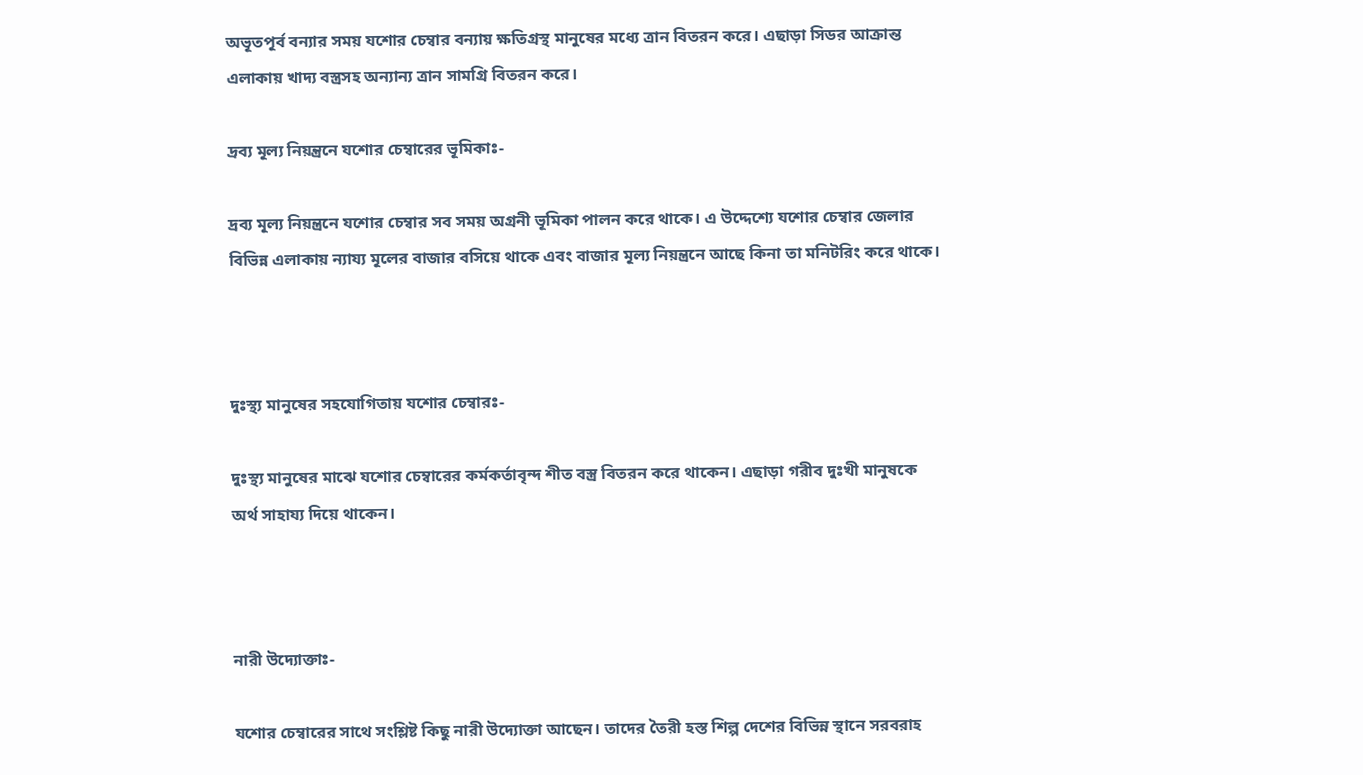অভূতপূর্ব বন্যার সময় যশোর চেম্বার বন্যায় ক্ষতিগ্রস্থ মানুষের মধ্যে ত্রান বিতরন করে। এছাড়া সিডর আক্রান্ত এলাকায় খাদ্য বস্ত্রসহ অন্যান্য ত্রান সামগ্রি বিতরন করে।

দ্রব্য মূল্য নিয়ন্ত্রনে যশোর চেম্বারের ভূমিকাঃ-

দ্রব্য মূল্য নিয়ন্ত্রনে যশোর চেম্বার সব সময় অগ্রনী ভূমিকা পালন করে থাকে। এ উদ্দেশ্যে যশোর চেম্বার জেলার বিভিন্ন এলাকায় ন্যায্য মূলের বাজার বসিয়ে থাকে এবং বাজার মূল্য নিয়ন্ত্রনে আছে কিনা তা মনিটরিং করে থাকে।



দুঃস্থ্য মানুষের সহযোগিতায় যশোর চেম্বারঃ-

দুঃস্থ্য মানুষের মাঝে যশোর চেম্বারের কর্মকর্তাবৃন্দ শীত বস্ত্র বিতরন করে থাকেন। এছাড়া গরীব দুঃখী মানুষকে অর্থ সাহায্য দিয়ে থাকেন।



নারী উদ্যোক্তাঃ-

যশোর চেম্বারের সাথে সংশ্লিষ্ট কিছু নারী উদ্যোক্তা আছেন। তাদের তৈরী হস্ত শিল্প দেশের বিভিন্ন স্থানে সরবরাহ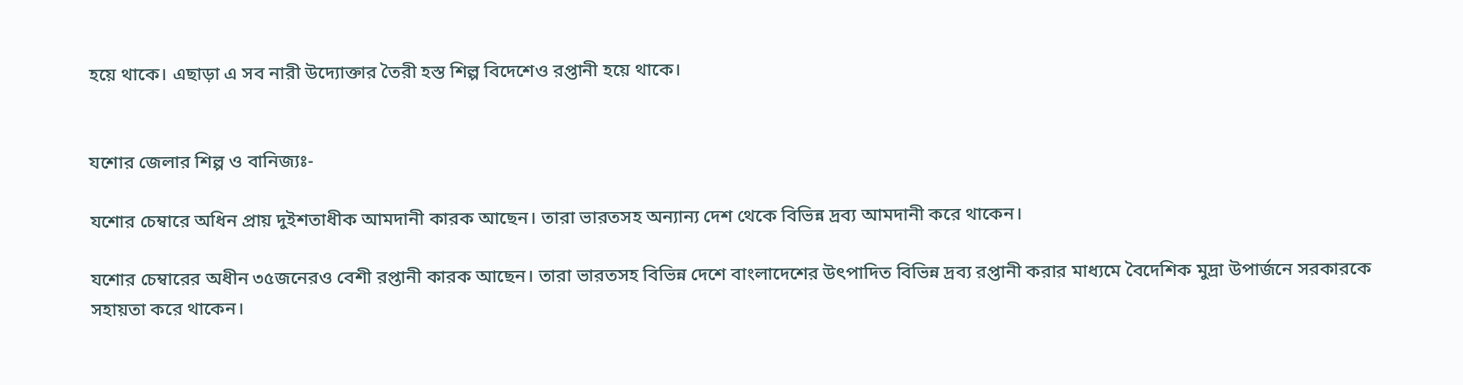হয়ে থাকে। এছাড়া এ সব নারী উদ্যোক্তার তৈরী হস্ত শিল্প বিদেশেও রপ্তানী হয়ে থাকে।


যশোর জেলার শিল্প ও বানিজ্যঃ-

যশোর চেম্বারে অধিন প্রায় দুইশতাধীক আমদানী কারক আছেন। তারা ভারতসহ অন্যান্য দেশ থেকে বিভিন্ন দ্রব্য আমদানী করে থাকেন।

যশোর চেম্বারের অধীন ৩৫জনেরও বেশী রপ্তানী কারক আছেন। তারা ভারতসহ বিভিন্ন দেশে বাংলাদেশের উৎপাদিত বিভিন্ন দ্রব্য রপ্তানী করার মাধ্যমে বৈদেশিক মুদ্রা উপার্জনে সরকারকে সহায়তা করে থাকেন।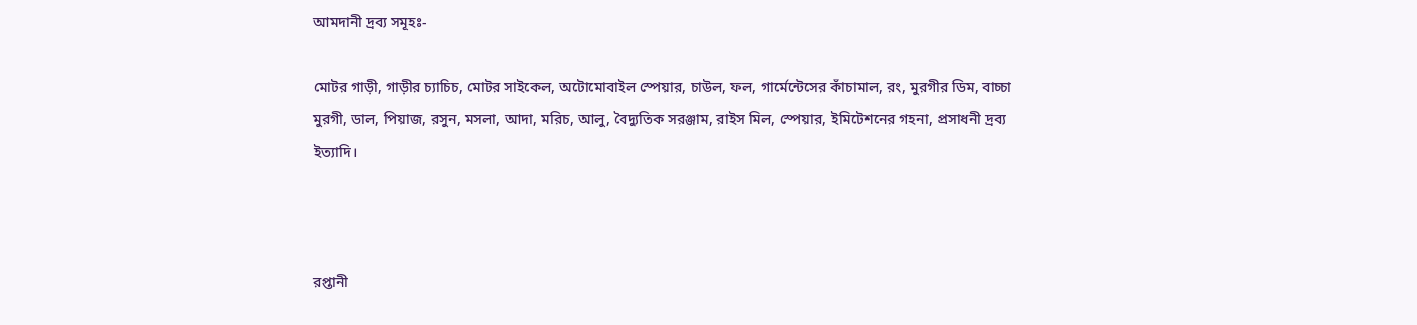আমদানী দ্রব্য সমূহঃ-

মোটর গাড়ী, গাড়ীর চ্যাচিচ, মোটর সাইকেল, অটোমোবাইল স্পেয়ার, চাউল, ফল, গার্মেন্টেসের কাঁচামাল, রং, মুরগীর ডিম, বাচ্চা মুরগী, ডাল, পিয়াজ, রসুন, মসলা, আদা, মরিচ, আলু, বৈদ্যুতিক সরঞ্জাম, রাইস মিল, স্পেয়ার, ইমিটেশনের গহনা, প্রসাধনী দ্রব্য ইত্যাদি।



রপ্তানী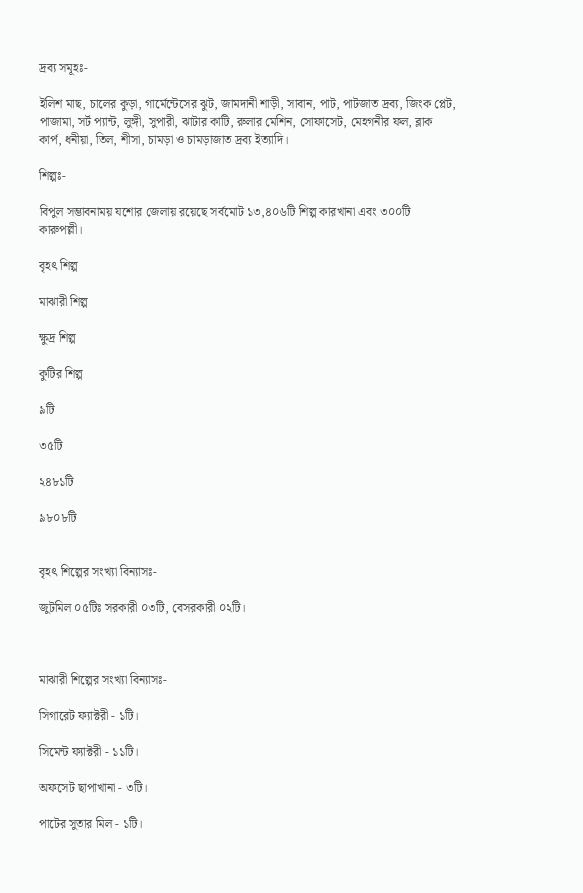দ্রব্য সমূহঃ-

ইলিশ মাছ, চালের কুড়া, গার্মেন্টেসের ঝুট, জামদানী শাড়ী, সাবান, পাট, পাটজাত দ্রব্য, জিংক প্লেট, পাজামা, সর্ট প্যান্ট, লুঙ্গী, সুপারী, ঝাটার কাটি, রুলার মেশিন, সোফাসেট, মেহগনীর ফল, ব্লাক কার্প, ধনীয়া, তিল, শীসা, চামড়া ও চামড়াজাত দ্রব্য ইত্যাদি।

শিল্পঃ-

বিপুল সম্ভাবনাময় যশোর জেলায় রয়েছে সর্বমোট ১৩,৪০৬টি শিল্প কারখানা এবং ৩০০টি কারুপল্লী।

বৃহৎ শিল্প

মাঝারী শিল্প

ক্ষুদ্র শিল্প

কুটির শিল্প

৯টি

৩৫টি

২৪৮১টি

৯৮০৮টি


বৃহৎ শিল্পের সংখ্যা বিন্যাসঃ-

জুটমিল ০৫টিঃ সরকারী ০৩টি, বেসরকারী ০২টি।



মাঝারী শিল্পের সংখ্যা বিন্যাসঃ-

সিগারেট ফ্যাক্টরী - ১টি।

সিমেন্ট ফ্যাক্টরী - ১১টি।

অফসেট ছাপাখানা - ৩টি।

পাটের সুতার মিল - ১টি।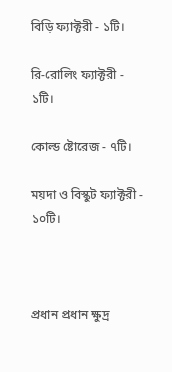বিড়ি ফ্যাক্টরী - ১টি।

রি-রোলিং ফ্যাক্টরী - ১টি।

কোল্ড ষ্টোরেজ - ৭টি।

ময়দা ও বিস্কুট ফ্যাক্টরী - ১০টি।



প্রধান প্রধান ক্ষুদ্র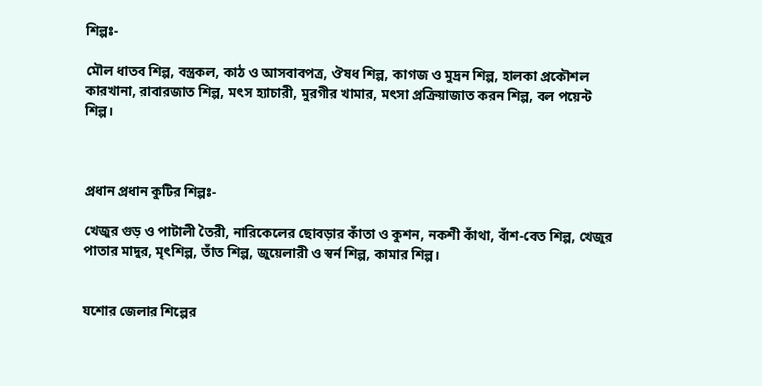শিল্পঃ-

মৌল ধাতব শিল্প, বস্ত্রকল, কাঠ ও আসবাবপত্র, ঔষধ শিল্প, কাগজ ও মুদ্রন শিল্প, হালকা প্রকৌশল কারখানা, রাবারজাত শিল্প, মৎস হ্যাচারী, মুরগীর খামার, মৎসা প্রক্রিয়াজাত করন শিল্প, বল পয়েন্ট শিল্প।



প্রধান প্রধান কুটির শিল্পঃ-

খেজুর গুড় ও পাটালী তৈরী, নারিকেলের ছোবড়ার কাঁতা ও কুশন, নকশী কাঁথা, বাঁশ-বেত শিল্প, খেজুর পাতার মাদুর, মৃৎশিল্প, তাঁত শিল্প, জুয়েলারী ও স্বর্ন শিল্প, কামার শিল্প।


যশোর জেলার শিল্পের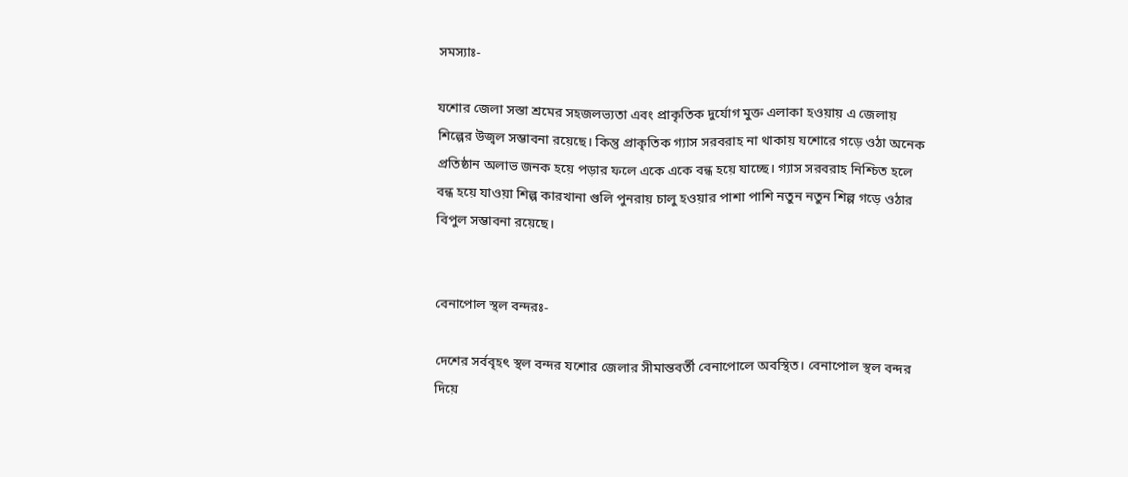সমস্যাঃ-

যশোর জেলা সস্তা শ্রমের সহজলভ্যতা এবং প্রাকৃতিক দুর্যোগ মুক্ত এলাকা হওয়ায় এ জেলায় শিল্পের উজ্বল সম্ভাবনা রয়েছে। কিন্তু প্রাকৃতিক গ্যাস সরবরাহ না থাকায় যশোরে গড়ে ওঠা অনেক প্রতিষ্ঠান অলাভ জনক হয়ে পড়ার ফলে একে একে বন্ধ হয়ে যাচ্ছে। গ্যাস সরবরাহ নিশ্চিত হলে বন্ধ হয়ে যাওয়া শিল্প কারখানা গুলি পুনরায় চালু হওয়ার পাশা পাশি নতুন নতুন শিল্প গড়ে ওঠার বিপুল সম্ভাবনা রয়েছে।


বেনাপোল স্থল বন্দরঃ-

দেশের সর্ববৃহৎ স্থল বন্দর যশোর জেলার সীমান্তবর্তী বেনাপোলে অবস্থিত। বেনাপোল স্থল বন্দর দিয়ে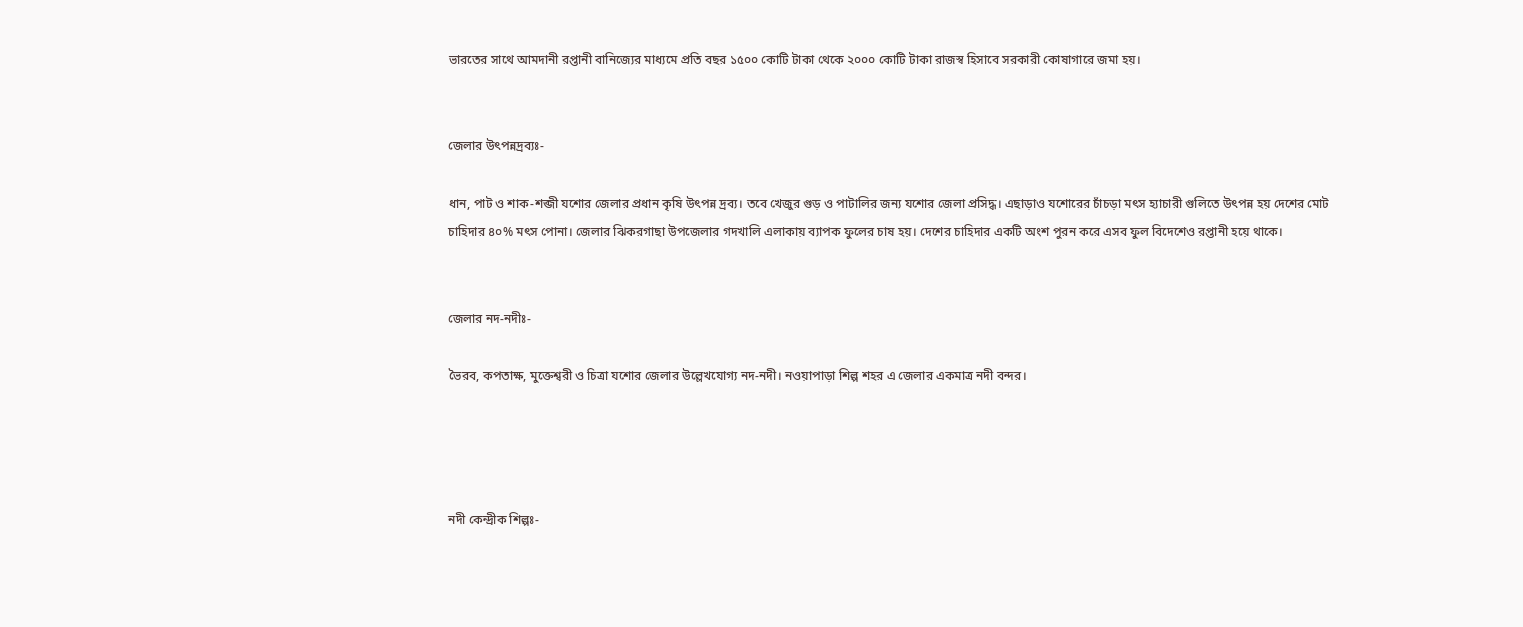ভারতের সাথে আমদানী রপ্তানী বানিজ্যের মাধ্যমে প্রতি বছর ১৫০০ কোটি টাকা থেকে ২০০০ কোটি টাকা রাজস্ব হিসাবে সরকারী কোষাগারে জমা হয়।


জেলার উৎপন্নদ্রব্যঃ-

ধান, পাট ও শাক-শব্জী যশোর জেলার প্রধান কৃষি উৎপন্ন দ্রব্য। তবে খেজুর গুড় ও পাটালির জন্য যশোর জেলা প্রসিদ্ধ। এছাড়াও যশোরের চাঁচড়া মৎস হ্যাচারী গুলিতে উৎপন্ন হয় দেশের মোট চাহিদার ৪০% মৎস পোনা। জেলার ঝিকরগাছা উপজেলার গদখালি এলাকায় ব্যাপক ফুলের চাষ হয়। দেশের চাহিদার একটি অংশ পুরন করে এসব ফুল বিদেশেও রপ্তানী হয়ে থাকে।


জেলার নদ-নদীঃ-

ভৈরব, কপতাক্ষ, মুক্তেশ্বরী ও চিত্রা যশোর জেলার উল্লেখযোগ্য নদ-নদী। নওয়াপাড়া শিল্প শহর এ জেলার একমাত্র নদী বন্দর।




নদী কেন্দ্রীক শিল্পঃ-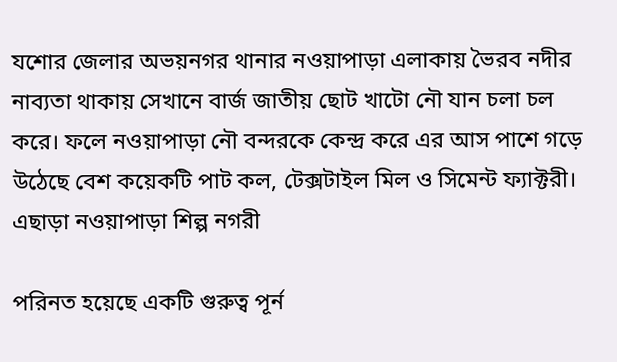যশোর জেলার অভয়নগর থানার নওয়াপাড়া এলাকায় ভৈরব নদীর নাব্যতা থাকায় সেখানে বার্জ জাতীয় ছোট খাটো নৌ যান চলা চল করে। ফলে নওয়াপাড়া নৌ বন্দরকে কেন্দ্র করে এর আস পাশে গড়ে উঠেছে বেশ কয়েকটি পাট কল, টেক্সটাইল মিল ও সিমেন্ট ফ্যাক্টরী। এছাড়া নওয়াপাড়া শিল্প নগরী

পরিনত হয়েছে একটি গুরুত্ব পূর্ন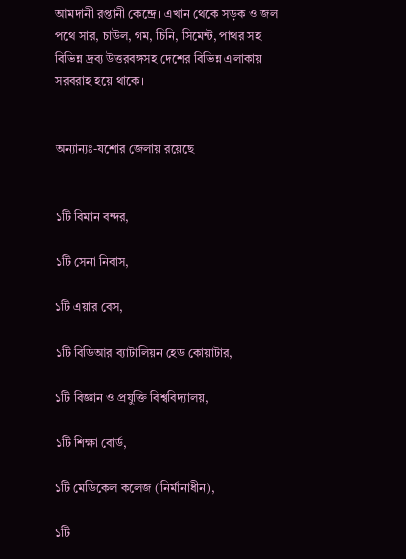আমদানী রপ্তানী কেন্দ্রে। এখান থেকে সড়ক ও জল পথে সার, চাউল, গম, চিনি, সিমেন্ট, পাথর সহ বিভিন্ন দ্রব্য উত্তরবঙ্গসহ দেশের বিভিন্ন এলাকায় সরবরাহ হয়ে থাকে।


অন্যান্যঃ-যশোর জেলায় রয়েছে


১টি বিমান বন্দর,

১টি সেনা নিবাস,

১টি এয়ার বেস,

১টি বিডিআর ব্যাটালিয়ন হেড কোয়াটার,

১টি বিজ্ঞান ও প্রযুক্তি বিশ্ববিদ্যালয়,

১টি শিক্ষা বোর্ড,

১টি মেডিকেল কলেজ (নির্মানাধীন),

১টি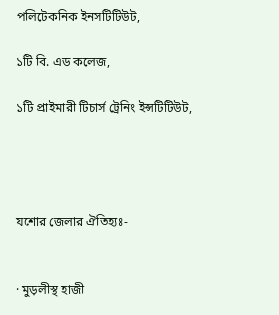পলিটেকনিক ইনসটিটিউট,

১টি বি. এড কলেজ,

১টি প্রাইমারী টিচার্স ট্রেনিং ইন্সটিটিউট,




যশোর জেলার ঐতিহ্যঃ-


· মুড়লীস্থ হাজী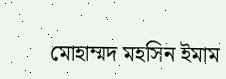মোহাম্মদ মহসিন ইমাম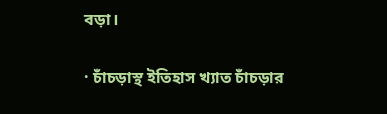বড়া।

· চাঁচড়াস্থ ইতিহাস খ্যাত চাঁচড়ার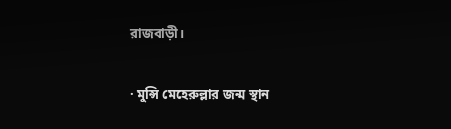রাজবাড়ী।

· মুন্সি মেহেরুল্লার জন্ম স্থান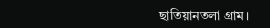ছাতিয়ানতলা গ্রাম।